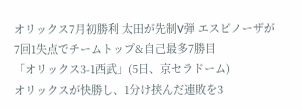オリックス7月初勝利 太田が先制V弾 エスピノーザが7回1失点でチームトップ&自己最多7勝目
「オリックス3-1西武」(5日、京セラドーム)
オリックスが快勝し、1分け挟んだ連敗を3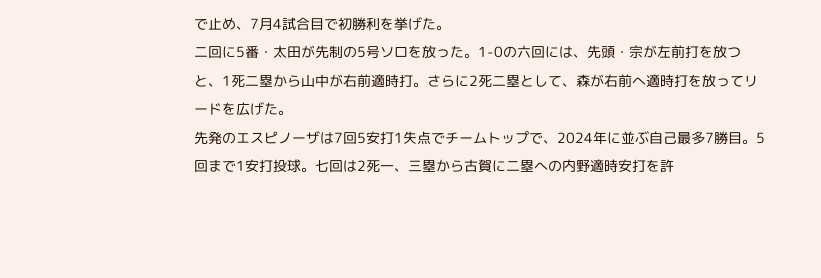で止め、7月4試合目で初勝利を挙げた。
二回に5番・太田が先制の5号ソロを放った。1-0の六回には、先頭・宗が左前打を放つと、1死二塁から山中が右前適時打。さらに2死二塁として、森が右前へ適時打を放ってリードを広げた。
先発のエスピノーザは7回5安打1失点でチームトップで、2024年に並ぶ自己最多7勝目。5回まで1安打投球。七回は2死一、三塁から古賀に二塁への内野適時安打を許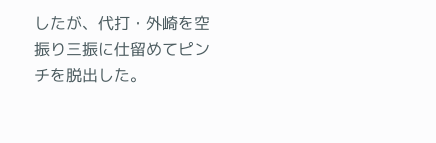したが、代打・外崎を空振り三振に仕留めてピンチを脱出した。